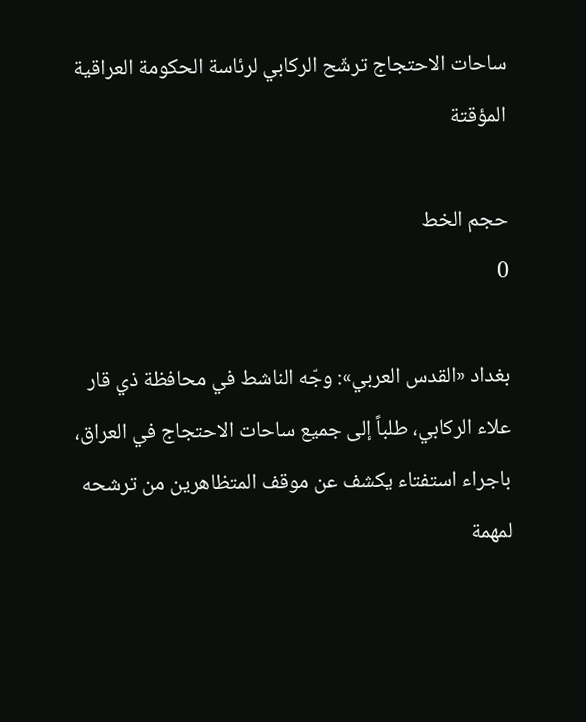ساحات الاحتجاج ترشّح الركابي لرئاسة الحكومة العراقية المؤقتة

حجم الخط
0

بغداد «القدس العربي»: وجّه الناشط في محافظة ذي قار علاء الركابي، طلباً إلى جميع ساحات الاحتجاج في العراق، باجراء استفتاء يكشف عن موقف المتظاهرين من ترشحه لمهمة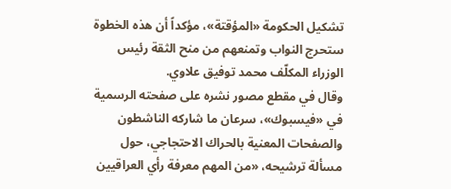تشكيل الحكومة «المؤقتة»، مؤكداً أن هذه الخطوة ستحرج النواب وتمنعهم من منح الثقة رئيس الوزراء المكلّف محمد توفيق علاوي.
وقال في مقطع مصور نشره على صفحته الرسمية في «فيسبوك»، سرعان ما شاركه الناشطون والصفحات المعنية بالحراك الاحتجاجي، حول مسألة ترشيحه، «من المهم معرفة رأي العراقيين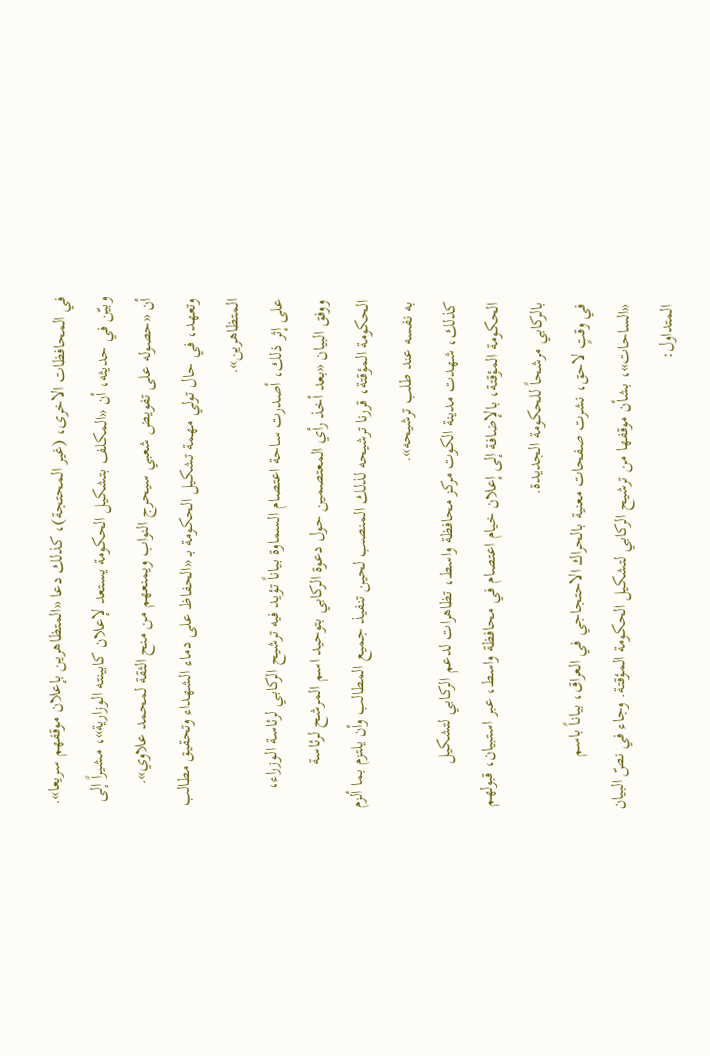في المحافظات الاخرى، (غير المحتجة)، كذلك دعا «المتظاهرين بإعلان موقفهم سريعا».
وبيّن في حديثه، أن «المكلف بتشكيل الحكومة يستعد لإعلان كابينته الوزارية»، مشيراً إلى أن «حصوله على تفويض شعبي سيحرج النواب ويمنعهم من منح الثقة لمحمد علاوي». وتعهد، في حال تولي مهمة تشكيل الحكومة بـ «الحفاظ على دماء الشهداء وتحقيق مطالب المتظاهرين».
على إثر ذلك، أصدرت ساحة اعتصام السماوة بياناً تؤيد فيه ترشيح الركابي لرئاسة الوزراء، ووفق البيان «بعد أخذ رأي المعتصمين حول دعوة الركابي بتوحيد اسم المرشح لرئاسة الحكومة المؤقتة، قررنا ترشيحه لذلك المنصب لحين تنفيذ جميع المطالب وأن يلتزم بما ألزم به نفسه عند طلب ترشيحه».
كذلك، شهدت مدينة الكوت مركز محافظة واسط، تظاهرات لدعم الركابي لتشكيل الحكومة المؤقتة، بالإضافة إلى إعلان خيام اعتصام في محافظة واسط، عبر استبيان، قبولهم بالركابي مرشحاً للحكومة الجديدة.
في وقتٍ لاحق، نشرت صفحات معنية بالحراك الاحتجاجي في العراق، بياناً باسم «الساحات»، بشأن موقفها من ترشيح الركابي لتشكيل الحكومة المؤقتة. وجاء في نصّ البيان المتداول: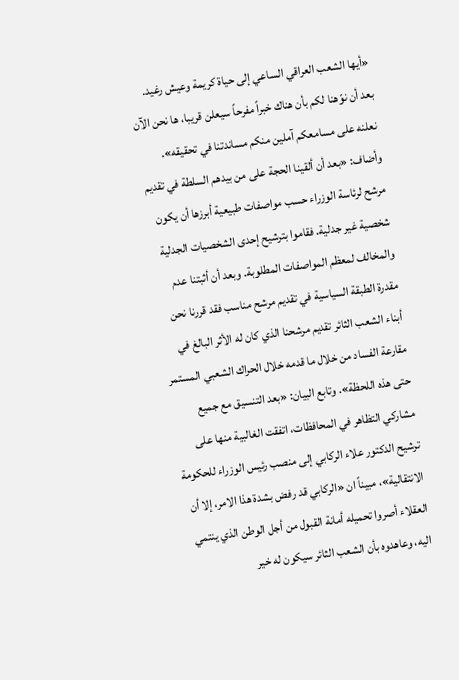«أيها الشعب العراقي الساعي إلى حياة كريمة وعيش رغيد. بعد أن نوّهنا لكم بأن هناك خبراً مفرحاً سيعلن قريبا، ها نحن الآن نعلنه على مسامعكم آملين منكم مساندتنا في تحقيقه».
وأضاف: «بعد أن ألقينا الحجة على من بيدهم السلطة في تقديم مرشح لرئاسة الوزراء حسب مواصفات طبيعية أبرزها أن يكون شخصية غير جدلية. فقاموا بترشيح إحدى الشخصيات الجدلية والمخالف لمعظم المواصفات المطلوبة. وبعد أن أثبتنا عدم مقدرة الطبقة السياسية في تقديم مرشح مناسب فقد قررنا نحن أبناء الشعب الثائر تقديم مرشحنا الذي كان له الأثر البالغ في مقارعة الفساد من خلال ما قدمه خلال الحراك الشعبي المستمر حتى هذه اللحظة». وتابع البيان: «بعد التنسيق مع جميع مشاركي التظاهر في المحافظات، اتفقت الغالبية منها على ترشيح الدكتور علاء الركابي إلى منصب رئيس الوزراء للحكومة الانتقالية»، مبيناً ان «الركابي قد رفض بشدة هذا الامر، إلا أن العقلاء أصروا تحميله أمانة القبول من أجل الوطن الذي ينتمي اليه، وعاهدوه بأن الشعب الثائر سيكون له خير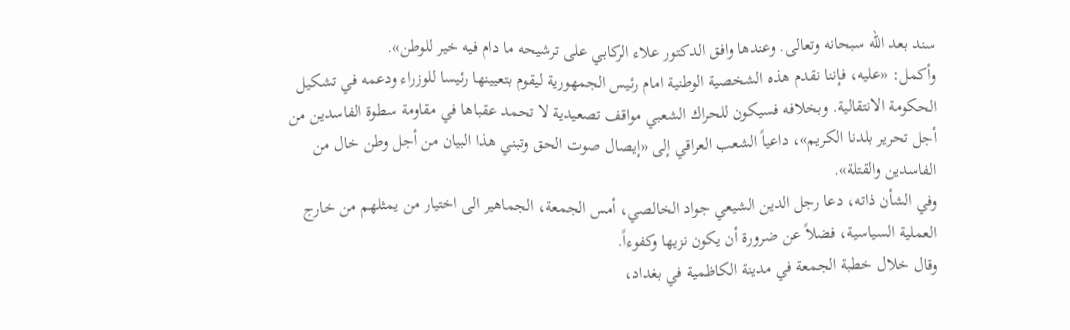سند بعد الله سبحانه وتعالى. وعندها وافق الدكتور علاء الركابي على ترشيحه ما دام فيه خير للوطن».
وأكمل: «عليه، فإننا نقدم هذه الشخصية الوطنية امام رئيس الجمهورية ليقوم بتعيينها رئيسا للوزراء ودعمه في تشكيل الحكومة الانتقالية. وبخلافه فسيكون للحراك الشعبي مواقف تصعيدية لا تحمد عقباها في مقاومة سطوة الفاسدين من أجل تحرير بلدنا الكريم»، داعياً الشعب العراقي إلى «إيصال صوت الحق وتبني هذا البيان من أجل وطن خال من الفاسدين والقتلة».
وفي الشأن ذاته، دعا رجل الدين الشيعي جواد الخالصي، أمس الجمعة، الجماهير الى اختيار من يمثلهم من خارج العملية السياسية، فضلاً عن ضرورة أن يكون نزيها وكفوءاً.
وقال خلال خطبة الجمعة في مدينة الكاظمية في بغداد،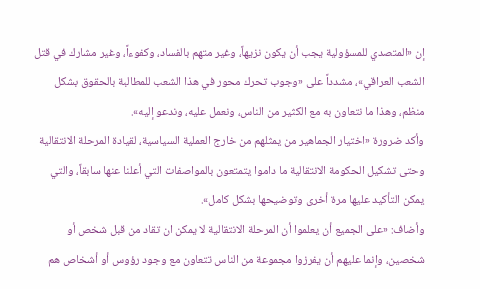إن «المتصدي للمسؤولية يجب أن يكون نزيهاً، وغير متهم بالفساد، وكفوءاً، وغير مشارك في قتل الشعب العراقي»، مشدداً على «وجوب تحرك محور في هذا الشعب للمطالبة بالحقوق بشكل منظم، وهذا ما نتعاون به مع الكثير من الناس، ونعمل عليه، وندعو إليه».
وأكد ضرورة «اختيار الجماهير من يمثلهم من خارج العملية السياسية، لقيادة المرحلة الانتقالية وحتى تشكيل الحكومة الانتقالية ما داموا يتمتعون بالمواصفات التي أعلنا عنها سابقاً، والتي يمكن التأكيد عليها مرة أخرى وتوضيحها بشكل كامل».
وأضاف: «على الجميع أن يعلموا أن المرحلة الانتقالية لا يمكن ان تقاد من قبل شخص أو شخصين، وإنما عليهم أن يفرزوا مجموعة من الناس تتعاون مع وجود رؤوس أو أشخاص هم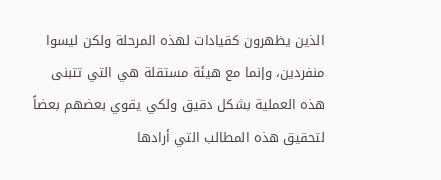الذين يظهرون كقيادات لهذه المرحلة ولكن ليسوا منفردين، وإنما مع هيئة مستقلة هي التي تتبنى هذه العملية بشكل دقيق ولكي يقوي بعضهم بعضاً لتحقيق هذه المطالب التي أرادها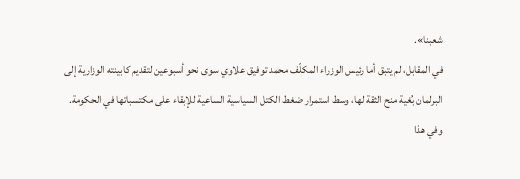شعبنا».
في المقابل، لم يتبق أما رئيس الوزراء المكلّف محمد توفيق علاوي سوى نحو أسبوعين لتقديم كابينته الوزارية إلى البرلمان بُغية منح الثقة لها، وسط استمرار ضغط الكتل السياسية الساعية للإبقاء على مكتسباتها في الحكومة.
وفي هذا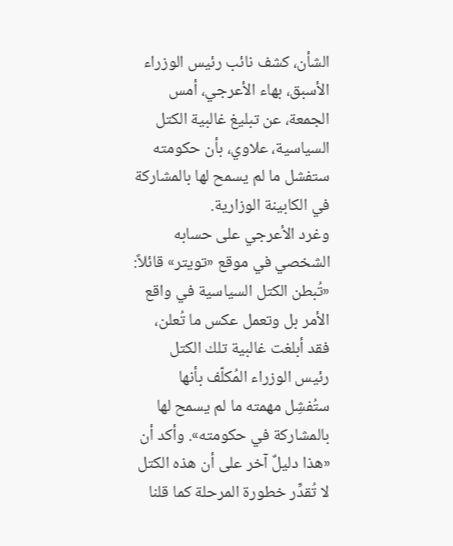الشأن، كشف نائب رئيس الوزراء الأسبق، بهاء الأعرجي، أمس الجمعة، عن تبليغ غالبية الكتل السياسية، علاوي، بأن حكومته ستفشل ما لم يسمح لها بالمشاركة في الكابينة الوزارية.
وغرد الأعرجي على حسابه الشخصي في موقع «تويتر» قائلاً: «تُبطن الكتل السياسية في واقع الأمر بل وتعمل عكس ما تُعلن، فقد أبلغت غالبية تلك الكتل رئيس الوزراء المُكلّف بأنها ستُفشِل مهمته ما لم يسمح لها بالمشاركة في حكومته». وأكد أن «هذا دليلٌ آخر على أن هذه الكتل لا تُقدِّر خطورة المرحلة كما قلنا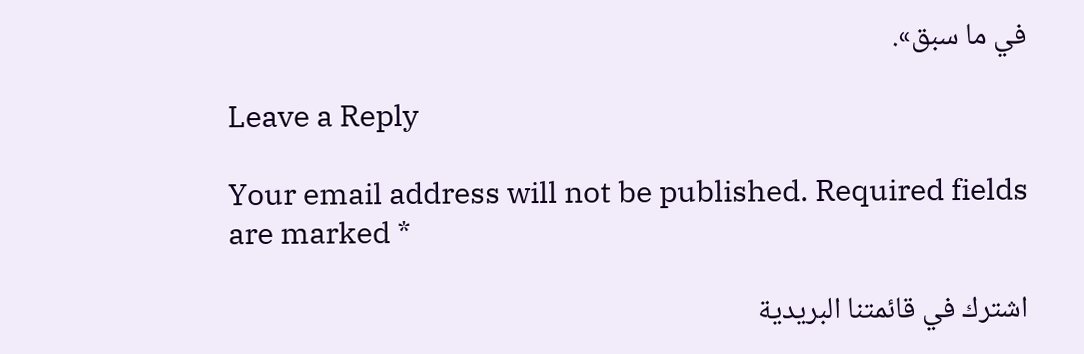في ما سبق».

Leave a Reply

Your email address will not be published. Required fields are marked *

اشترك في قائمتنا البريدية